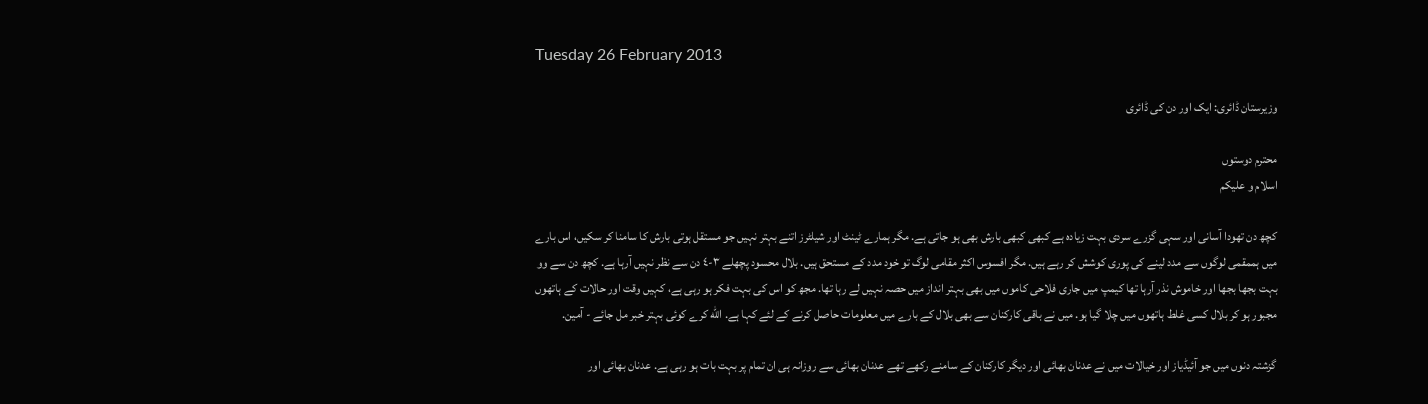Tuesday 26 February 2013

وزیرستان ڈائری: ایک اور دن کی ڈائری

محترم دوستوں
اسلام و علیکم

کچھ دن تھودا آسانی اور سہی گزرے سردی بہت زیادہ ہے کبھی کبھی بارش بھی ہو جاتی ہے. مگر ہمارے ٹینٹ اور شیلٹرز اتنے بہتر نہیں جو مستقل ہوتی بارش کا سامنا کر سکیں، اس بارے میں ہممقمی لوگوں سے مدد لینے کی پوری کوشش کر رہے ہیں. مگر افسوس اکثر مقامی لوگ تو خود مدد کے مستحق ہیں. بلال محسود پچھلے ٣-٤ دن سے نظر نہیں آرہا ہے. کچھ دن سے وو بہت بجھا بجھا اور خاموش نذر آرہا تھا کیمپ میں جاری فلاحی کاموں میں بھی بہتر انداز میں حصہ نہیں لے رہا تھا. مجھ کو اس کی بہت فکر ہو رہی ہے، کہیں وقت اور حالات کے ہاتھوں مجبور ہو کر بلال کسی غلط ہاتھوں میں چلا گیا ہو. میں نے باقی کارکنان سے بھی بلال کے بارے میں معلومات حاصل کرنے کے لئے کہا ہے. الله کرے کوئی بہتر خبر مل جائے - آمین.

گزشتہ دنوں میں جو آئیڈیاز اور خیالات میں نے عدنان بھائی اور دیگر کارکنان کے سامنے رکھے تھے عدنان بھائی سے روزانہ ہی ان تمام پر بہت بات ہو رہی ہے. عدنان بھائی اور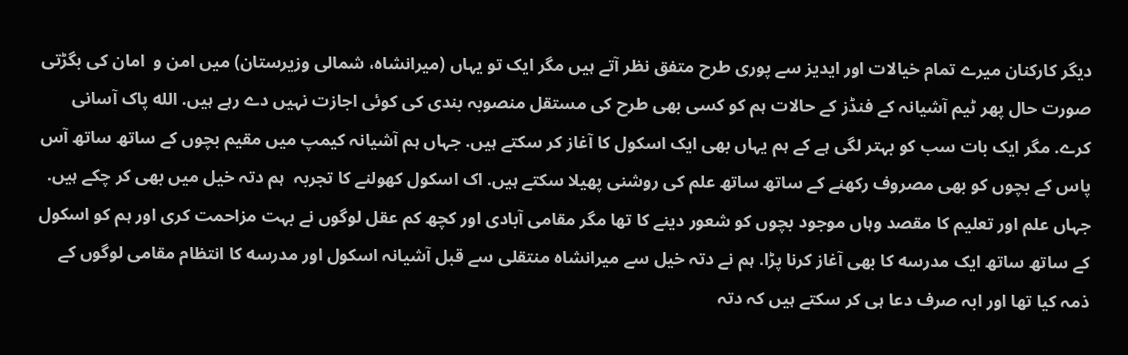دیگر کارکنان میرے تمام خیالات اور ایدیز سے پوری طرح متفق نظر آتے ہیں مگر ایک تو یہاں (میرانشاہ، شمالی وزیرستان) میں امن و  امان کی بگڑتی صورت حال پھر ٹیم آشیانہ کے فنڈز کے حالات ہم کو کسی بھی طرح کی مستقل منصوبہ بندی کی کوئی اجازت نہیں دے رہے ہیں. الله پاک آسانی کرے. مگر ایک بات سب کو بہتر لگی ہے کے ہم یہاں بھی ایک اسکول کا آغاز کر سکتے ہیں. جہاں ہم آشیانہ کیمپ میں مقیم بچوں کے ساتھ ساتھ آس پاس کے بچوں کو بھی مصروف رکھنے کے ساتھ ساتھ علم کی روشنی پھیلا سکتے ہیں. اک اسکول کھولنے کا تجربہ  ہم دتہ خیل میں بھی کر چکے ہیں. جہاں علم اور تعلیم کا مقصد وہاں موجود بچوں کو شعور دینے کا تھا مگر مقامی آبادی اور کچھ کم عقل لوگوں نے بہت مزاحمت کری اور ہم کو اسکول کے ساتھ ساتھ ایک مدرسه کا بھی آغاز کرنا پڑا. ہم نے دتہ خیل سے میرانشاہ منتقلی سے قبل آشیانہ اسکول اور مدرسه کا انتظام مقامی لوگوں کے ذمہ کیا تھا اور ابہ صرف دعا ہی کر سکتے ہیں کہ دتہ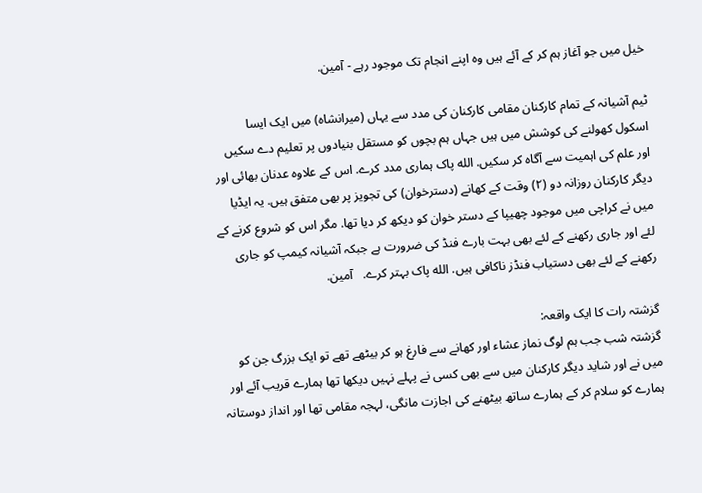خیل میں جو آغاز ہم کر کے آئے ہیں وہ اپنے انجام تک موجود رہے - آمین.

ٹیم آشیانہ کے تمام کارکنان مقامی کارکنان کی مدد سے یہاں (میرانشاہ) میں ایک ایسا اسکول کھولنے کی کوشش میں ہیں جہاں ہم بچوں کو مستقل بنیادوں پر تعلیم دے سکیں اور علم کی اہمیت سے آگاہ کر سکیں. الله پاک ہماری مدد کرے. اس کے علاوہ عدنان بھائی اور دیگر کارکنان روزانہ دو (٢) وقت کے کھانے (دسترخوان) کی تجویز پر بھی متفق ہیں. یہ ایڈیا میں نے کراچی میں موجود چھیپا کے دستر خوان کو دیکھ کر دیا تھا. مگر اس کو شروع کرنے کے لئے اور جاری رکھنے کے لئے بھی بہت بارے فنڈ کی ضرورت ہے جبکہ آشیانہ کیمپ کو جاری رکھنے کے لئے بھی دستیاب فنڈز ناکافی ہیں. الله پاک بہتر کرے.   آمین.

گزشتہ رات کا ایک واقعہ:
گزشتہ شب جب ہم لوگ نماز عشاء اور کھانے سے فارغ ہو کر بیٹھے تھے تو ایک بزرگ جن کو میں نے اور شاید دیگر کارکنان میں سے بھی کسی نے پہلے نہیں دیکھا تھا ہمارے قریب آئے اور ہمارے کو سلام کر کے ہمارے ساتھ بیٹھنے کی اجازت مانگی، لہجہ مقامی تھا اور انداز دوستانہ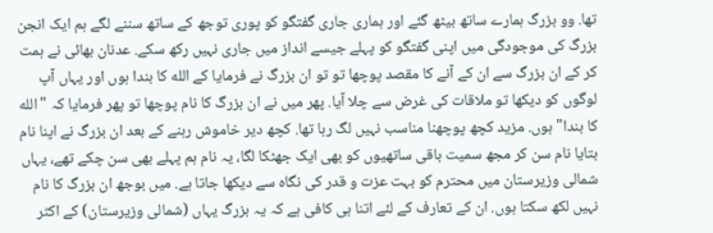تھا. وو بزرگ ہمارے ساتھ بیٹھ گئے اور ہماری جاری گفتگو کو پوری توجھ کے ساتھ سننے لگے ہم ایک انجن بزرگ کی موجودگی میں اپنی گفتگو کو پہلے جیسے انداز میں جاری نہیں رکھ سکے. عدنان بھائی نے ہمت کر کے ان بزرگ سے ان کے آنے کا مقصد پوچھا تو تو ان بزرگ نے فرمایا کے الله کا بندا ہوں اور یہاں آپ لوگوں کو دیکھا تو ملاقات کی غرض سے چلا آیا. پھر میں نے ان بزرگ کا نام پوچھا تو پھر فرمایا کہ "الله کا بندا" ہوں. مزید کچھ پوچھنا مناسب نہیں لگ رہا تھا. کچھ دیر خاموش رہنے کے بعد ان بزرگ نے اپنا نام بتایا نام سن کر مجھ سمیت باقی ساتھیوں کو بھی ایک جھٹکا لگا، یہ نام ہم پہلے بھی سن چکے تھے، یہاں شمالی وزیرستان میں محترم کو بہت عزت و قدر کی نگاہ سے دیکھا جاتا ہے. میں بوجھ ان بزرگ کا نام نہیں لکھ سکتا ہوں. ان کے تعارف کے لئے اتنا ہی کافی ہے کہ یہ بزرگ یہاں (شمالی وزیرستان) کے اکثر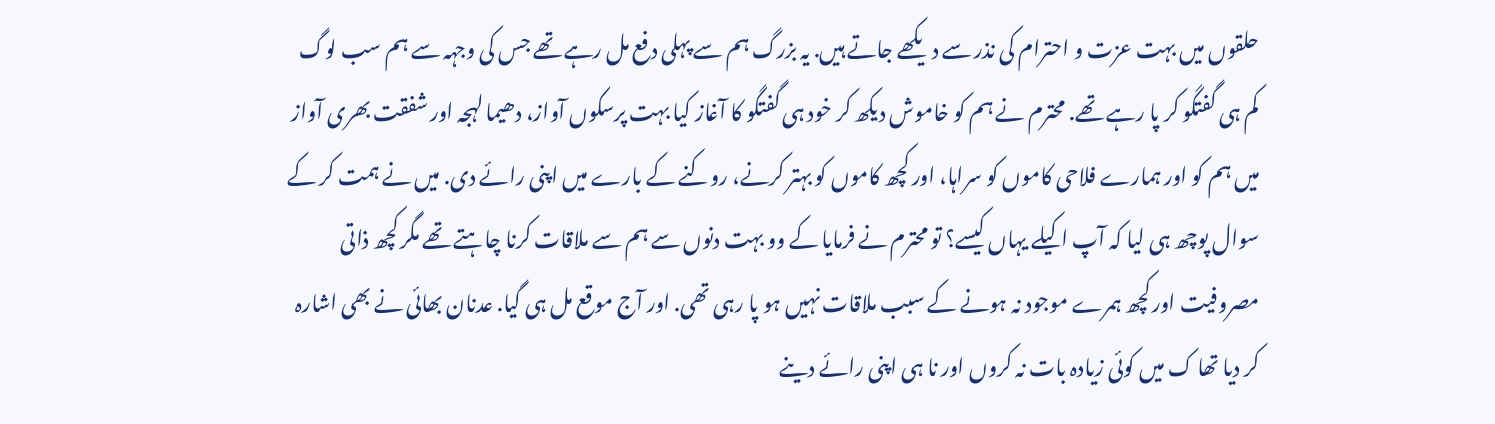حلقوں میں بہت عزت و احترام کی نذر سے دیکھے جاتے ہیں. یہ بزرگ ہم سے پہلی دفع مل رہے تھے جس کی وجہہ سے ہم سب لوگ کم ہی گفتگو کر پا رہے تھے. محترم نے ہم کو خاموش دیکھ کر خود ہی گفتگو کا آغاز کیا بہت پرسکوں آواز، دھیما لہجہ اور شفقت بھری آواز میں ہم کو اور ہمارے فلاحی کاموں کو سراہا، اور کچھ کاموں کو بہتر کرنے، روکنے کے بارے میں اپنی رائے دی. میں نے ہمت کر کے سوال پوچھ ہی لیا کہ آپ اکیلے یہاں کیسے؟ تو محترم نے فرمایا کے وو بہت دنوں سے ہم سے ملاقات کرنا چاہتے تھے مگر کچھ ذاتی مصروفیت اور کچھ ہمرے موجود نہ ہونے کے سبب ملاقات نہیں ہو پا رہی تھی. اور آج موقع مل ہی گیا. عدنان بھائی نے بھی اشارہ کر دیا تھا ک میں کوئی زیادہ بات نہ کروں اور نا ہی اپنی رائے دینے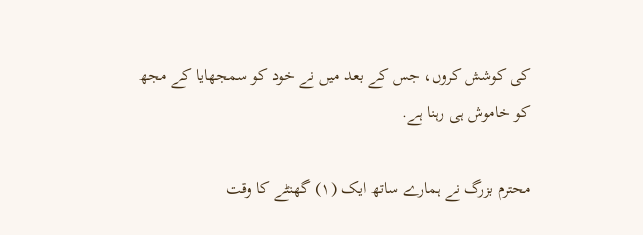کی کوشش کروں، جس کے بعد میں نے خود کو سمجھایا کے مجھ کو خاموش ہی رہنا ہے.

محترم بزرگ نے ہمارے ساتھ ایک (١) گھنٹے کا وقت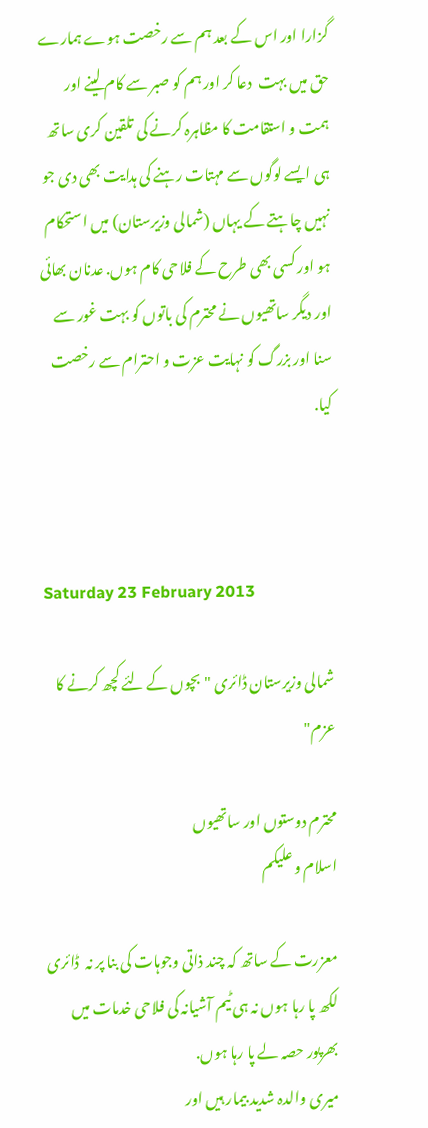گزارا اور اس کے بعد ہم سے رخصت ہوے ہمارے حق میں بہت  دعا کر اور ہم کو صبر سے کام لینے اور ہمت و استقامت کا مظاہرہ کرنے کی تلقین کری ساتھ ہی ایسے لوگوں سے مہتات رہنے کی ہدایت بھی دی جو نہیں چاہتے کے یہاں (شمالی وزیرستان) میں استحکام ہو اور کسی بھی طرح کے فلاحی کام ہوں. عدنان بھائی اور دیگر ساتھیوں نے محترم کی باتوں کو بہت غور سے سنا اور بزرگ کو نہایت عزت و احترام سے رخصت کیا.



Saturday 23 February 2013

شمالی وزیرستان ڈائری "بچوں کے لئے کچھ کرنے کا عزم"

محترم دوستوں اور ساتھیوں
اسلام و علیکم

معزرت کے ساتھ کہ چند ذاتی وجوہات کی بنا پر نہ  ڈائری لکھ پا رہا ہوں نہ ہی ٹیم آشیانہ کی فلاحی خدمات میں بھرپور حصہ لے پا رہا ہوں.
میری والدہ شدید بیمار ہیں اور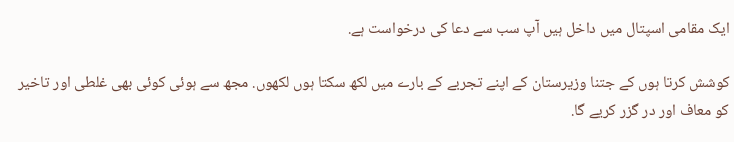ایک مقامی اسپتال میں داخل ہیں آپ سب سے دعا کی درخواست ہے.

کوشش کرتا ہوں کے جتنا وزیرستان کے اپنے تجربے کے بارے میں لکھ سکتا ہوں لکھوں. مجھ سے ہوئی کوئی بھی غلطی اور تاخیر کو معاف اور در گزر کریے گا.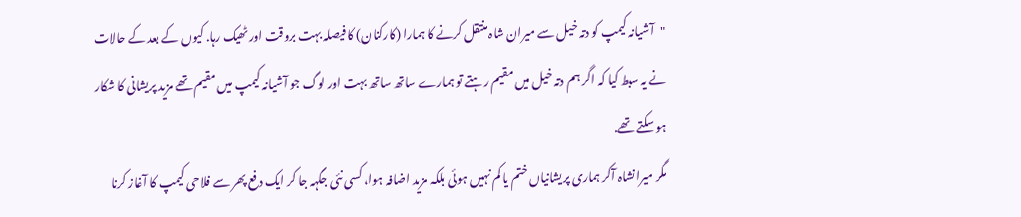"آشیانہ کیمپ کو دتہ خیل سے میران شاہ منتقل کرنے کا ہمارا (کارکنان) کا فیصلہ بہت بروقت اور ٹھیک رہا. کیوں کے بعد کے حالات نے یہ سبط کیا کہ اگر ہم دتہ خیل میں مقیم رہتے تو ہمارے ساتھ ساتھ بہت اور لوگ جو آشیانہ کیمپ میں مقیم تھے مزید پریشانی کا شکار ہو سکتے تھے.
مگر میرانشاہ آکر ہماری پریشانیاں ختم یا کم نہیں ہوئی بلکہ مزید اضافہ ہوا، کسی نئی جگہہ جا کر ایک دفع پھر سے فلاحی کیمپ کا آغاز کرنا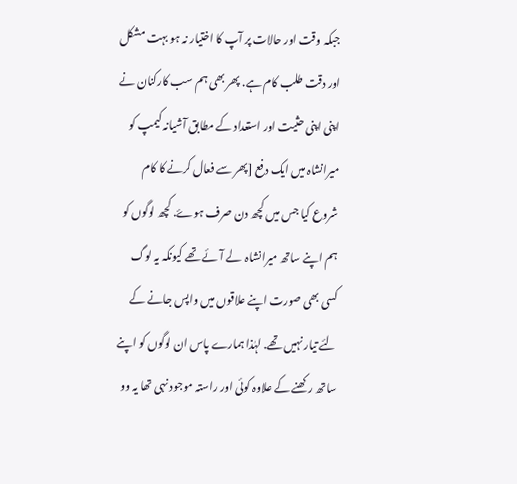جبکہ وقت اور حالات پر آپ کا اختیار نہ ہو بہت مشکل اور دقت طلب کام ہے. پھر بھی ہم سب کارکنان نے اپنی اپنی حثیت اور استعداد کے مطابق آشیانہ کیمپ کو میرانشاہ میں ایک دفع [پھر سے فعال کرنے کا کام شروع کیا جس میں کچھ دن صرف ہوۓ. کچھ لوگوں کو ہم اپنے ساتھ میرانشاہ  لے آئے تھے کیونکہ یہ لوگ کسی بھی صورت اپنے علاقوں میں واپس جانے کے لئے تیار نہیں تھے. لہٰذا ہمارے پاس ان لوگوں کو اپنے ساتھ رکھنے کے علاوہ کوئی اور راستہ موجود نہی تھا یہ وو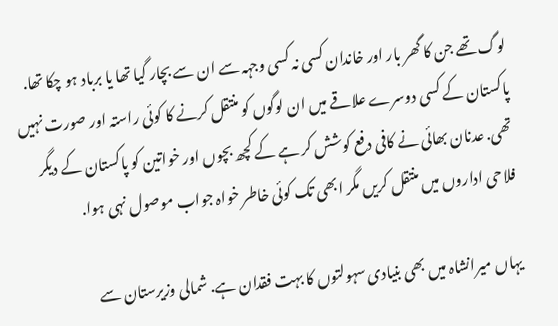لوگ تھے جن کا گھر بار اور خاندان کسی نہ کسی وجہہ سے ان سے بچار گیا تھا یا برباد ہو چکا تھا. پاکستان کے کسی دوسرے علاقے میں ان لوگوں کو منتقل کرنے کا کوئی راستہ اور صورت نہیں تھی. عدنان بھائی نے کافی دفع کوشش کر ہے کے کچھ بچوں اور خواتین کو پاکستان کے دیگر فلاحی اداروں میں منتقل کریں مگر ابھی تک کوئی خاطر خواہ جواب موصول نہی ہوا.

یہاں میرانشاہ میں بھی بنیادی سہولتوں کا بہت فقدان ہے. شمالی وزیرستان سے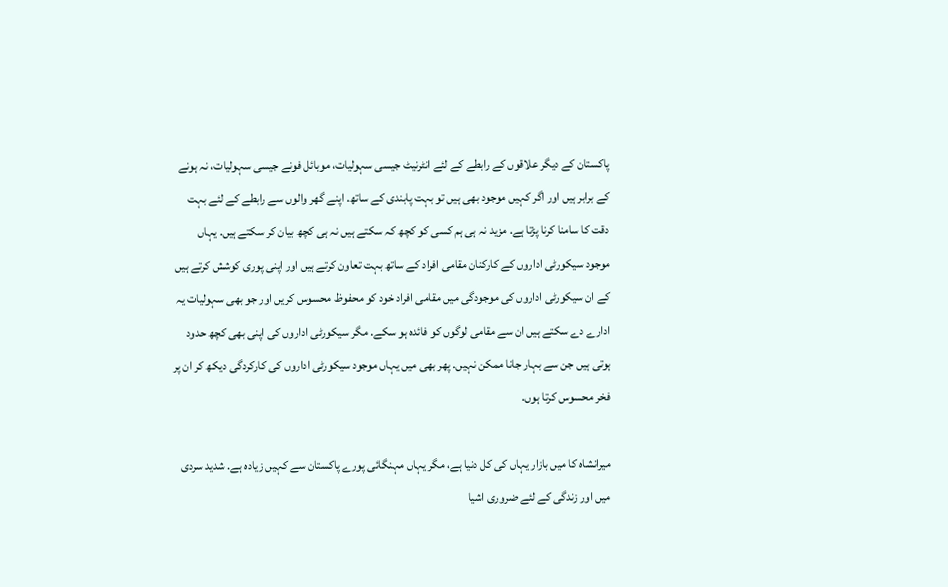پاکستان کے دیگر علاقوں کے رابطے کے لئے انٹرنیٹ جیسی سہولیات، موبائل فونے جیسی سہولیات، نہ ہونے کے برابر ہیں اور اگر کہیں موجود بھی ہیں تو بہت پابندی کے ساتھ. اپنے گھر والوں سے رابطے کے لئے بہت دقت کا سامنا کرنا پڑتا ہے. مزید نہ ہی ہم کسی کو کچھ کہ سکتے ہیں نہ ہی کچھ بیان کر سکتے ہیں. یہاں موجود سیکورٹی اداروں کے کارکنان مقامی افراد کے ساتھ بہت تعاون کرتے ہیں اور اپنی پوری کوشش کرتے ہیں کے ان سیکورٹی اداروں کی موجودگی میں مقامی افراد خود کو محفوظ محسوس کریں اور جو بھی سہولیات یہ ادارے دے سکتے ہیں ان سے مقامی لوگوں کو فائدہ ہو سکے. مگر سیکورٹی اداروں کی اپنی بھی کچھ حدود ہوتی ہیں جن سے بہار جانا ممکن نہیں. پھر بھی میں یہاں موجود سیکورٹی اداروں کی کارکردگی دیکھ کر ان پر فخر محسوس کرتا ہوں.

میرانشاہ کا میں بازار یہاں کی کل دنیا ہے، مگر یہاں مہنگائی پورے پاکستان سے کہیں زیادہ ہے. شدید سردی میں اور زندگی کے لئے ضروری اشیا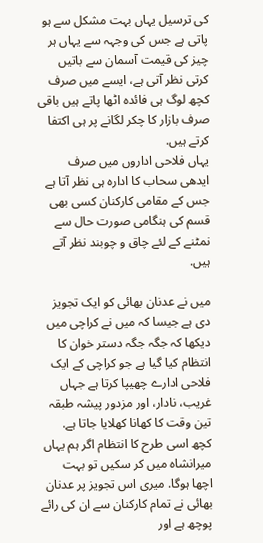کی ترسیل یہاں بہت مشکل سے ہو پاتی ہے جس کی وجہہ سے یہاں ہر چیز کی قیمت آسمان سے باتیں کرتی نظر آتی ہے، ایسے میں صرف کچھ لوگ ہی فائدہ اٹھا پاتے ہیں باقی صرف بازار کا چکر لگانے پر ہی اکتفا کرتے ہیں.
یہاں فلاحی اداروں میں صرف ایدھی سحاب کا ادارہ ہی نظر آتا ہے جس کے مقامی کارکنان کسی بھی قسم کی ہنگامی صورت حال سے نمٹنے کے لئے چاق و چوبند نظر آتے ہیں.

میں نے عدنان بھائی کو ایک تجویز دی ہے جیسا کہ میں نے کراچی میں دیکھا کہ جگہ جگہ دستر خوان کا انتظام کیا گیا ہے جو کراچی کے ایک فلاحی ادارے چھیپا کرتا ہے جہاں غریب، نادار، اور مزدور پیشہ طبقہ تین وقت کا کھانا کھلایا جاتا ہے. کچھ اسی طرح کا انتظام اگر ہم یہاں میرانشاہ میں کر سکیں تو بہت اچھا ہوگا. میری اس تجویز پر عدنان بھائی نے تمام کارکنان سے ان کی رائے پوچھ ہے اور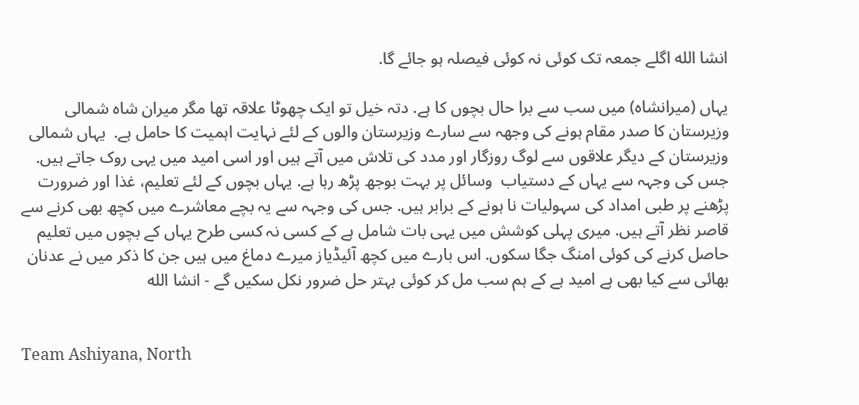انشا الله اگلے جمعہ تک کوئی نہ کوئی فیصلہ ہو جائے گا.

یہاں (میرانشاہ) میں سب سے برا حال بچوں کا ہے. دتہ خیل تو ایک چھوٹا علاقہ تھا مگر میران شاہ شمالی وزیرستان کا صدر مقام ہونے کی وجھہ سے سارے وزیرستان والوں کے لئے نہایت اہمیت کا حامل ہے.  یہاں شمالی وزیرستان کے دیگر علاقوں سے لوگ روزگار اور مدد کی تلاش میں آتے ہیں اور اسی امید میں یہی روک جاتے ہیں. جس کی وجہہ سے یہاں کے دستیاب  وسائل پر بہت بوجھ پڑھ رہا ہے. یہاں بچوں کے لئے تعلیم، غذا اور ضرورت پڑھنے پر طبی امداد کی سہولیات نا ہونے کے برابر ہیں. جس کی وجہہ سے یہ بچے معاشرے میں کچھ بھی کرنے سے قاصر نظر آتے ہیں. میری پہلی کوشش میں یہی بات شامل ہے کے کسی نہ کسی طرح یہاں کے بچوں میں تعلیم حاصل کرنے کی کوئی امنگ جگا سکوں. اس بارے میں کچھ آئیڈیاز میرے دماغ میں ہیں جن کا ذکر میں نے عدنان بھائی سے کیا بھی ہے امید ہے کے ہم سب مل کر کوئی بہتر حل ضرور نکل سکیں گے - انشا الله


Team Ashiyana, North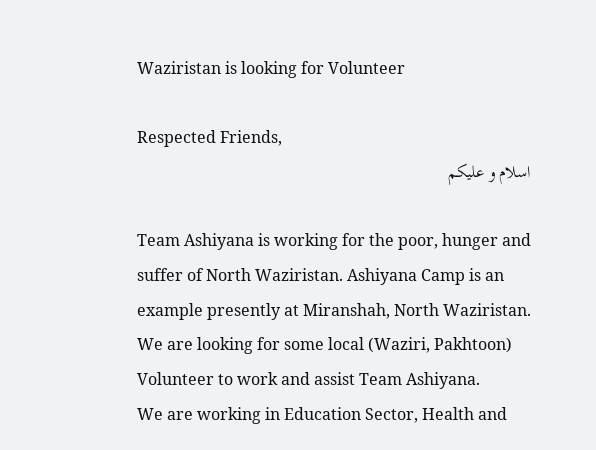Waziristan is looking for Volunteer

Respected Friends,
اسلام و علیکم

Team Ashiyana is working for the poor, hunger and suffer of North Waziristan. Ashiyana Camp is an example presently at Miranshah, North Waziristan.
We are looking for some local (Waziri, Pakhtoon) Volunteer to work and assist Team Ashiyana.
We are working in Education Sector, Health and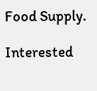Food Supply.

Interested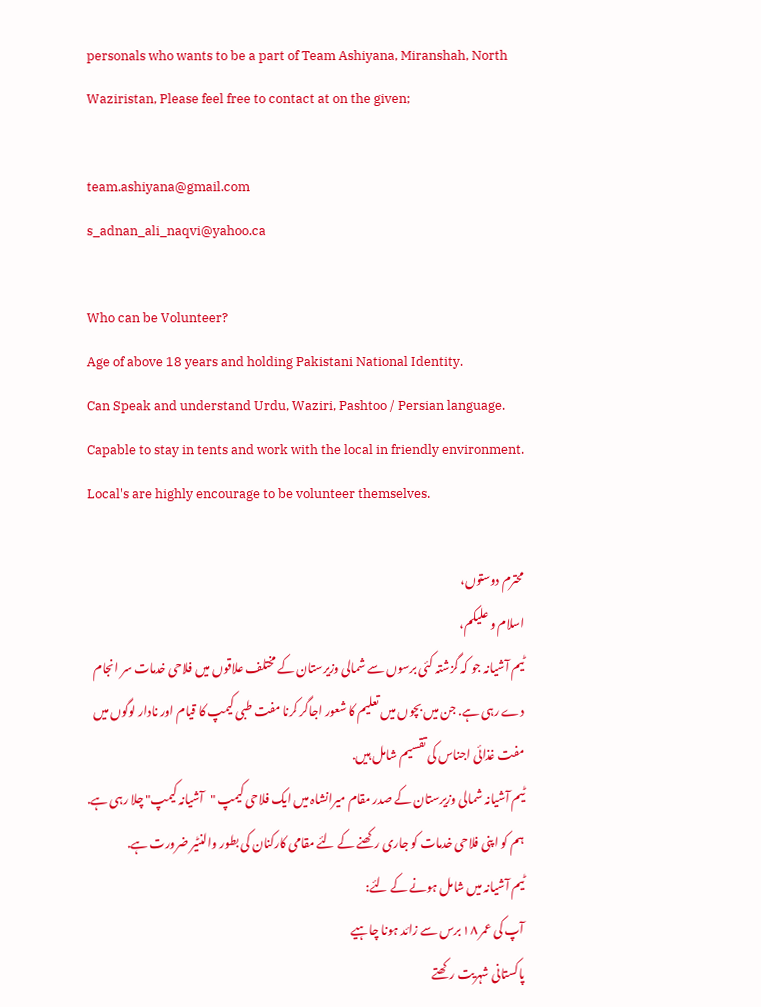personals who wants to be a part of Team Ashiyana, Miranshah, North Waziristan, Please feel free to contact at on the given;

team.ashiyana@gmail.com
s_adnan_ali_naqvi@yahoo.ca

Who can be Volunteer?
Age of above 18 years and holding Pakistani National Identity.
Can Speak and understand Urdu, Waziri, Pashtoo / Persian language.
Capable to stay in tents and work with the local in friendly environment.
Local's are highly encourage to be volunteer themselves.

محترم دوستوں،
اسلام و علیکم،
ٹیم آشیانہ جو کہ گزشتہ کئی برسوں سے شمالی وزیرستان کے مختلف علاقوں میں فلاحی خدمات سر انجام دے رہی ہے. جن میں بچوں میں تعلیم کا شعور اجاگر کرنا مفت طبی کیمپ کا قیام اور نادار لوگوں میں مفت غذائی اجناس کی تقسیم شامل ہیں.
ٹیم آشیانہ شمالی وزیرستان کے صدر مقام میرانشاہ میں ایک فلاحی کیمپ "آشیانہ کیمپ" چلا رہی ہے.
ہم کو اپنی فلاحی خدمات کو جاری رکھنے کے لئے مقامی کارکنان کی بطور والنٹیر ضرورت ہے.
ٹیم آشیانہ میں شامل ہونے کے لئے:
آپ کی عمر ١٨ برس سے زائد ہونا چاہیے
پاکستانی شہریت رکھتے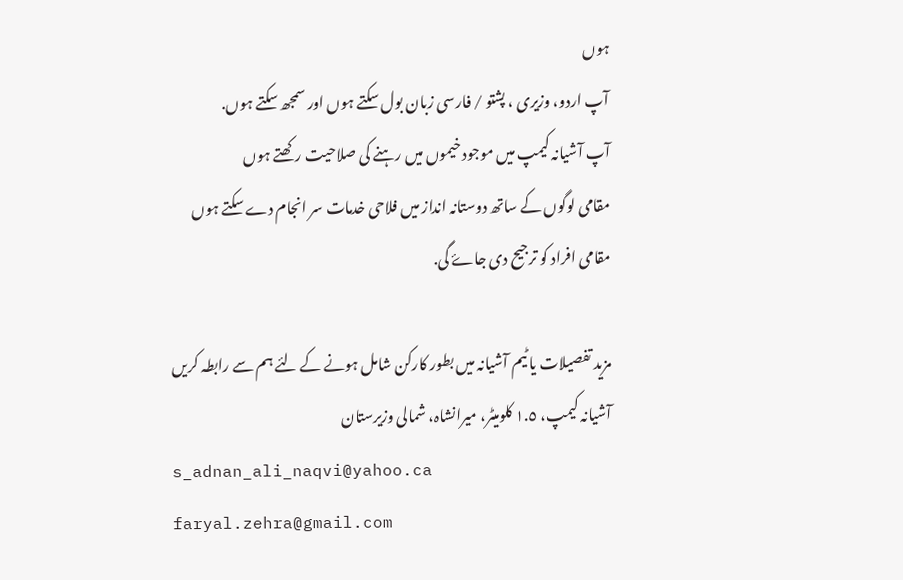ہوں
آپ اردو، وزیری ، پشتو / فارسی زبان بول سکتے ہوں اور سمجھ سکتے ہوں.
آپ آشیانہ کیمپ میں موجود خیموں میں رہنے کی صلاحیت رکھتے ہوں
مقامی لوگوں کے ساتھ دوستانہ انداز میں فلاحی خدمات سر انجام دے سکتے ہوں
مقامی افراد کو ترجیح دی جاۓ گی.

مزید تفصیلات یا ٹیم آشیانہ میں بطور کارکن شامل ہونے کے لئے ہم سے رابطہ کریں
آشیانہ کیمپ، ١.٥ کلومیٹر، میرانشاہ، شمالی وزیرستان
s_adnan_ali_naqvi@yahoo.ca
faryal.zehra@gmail.com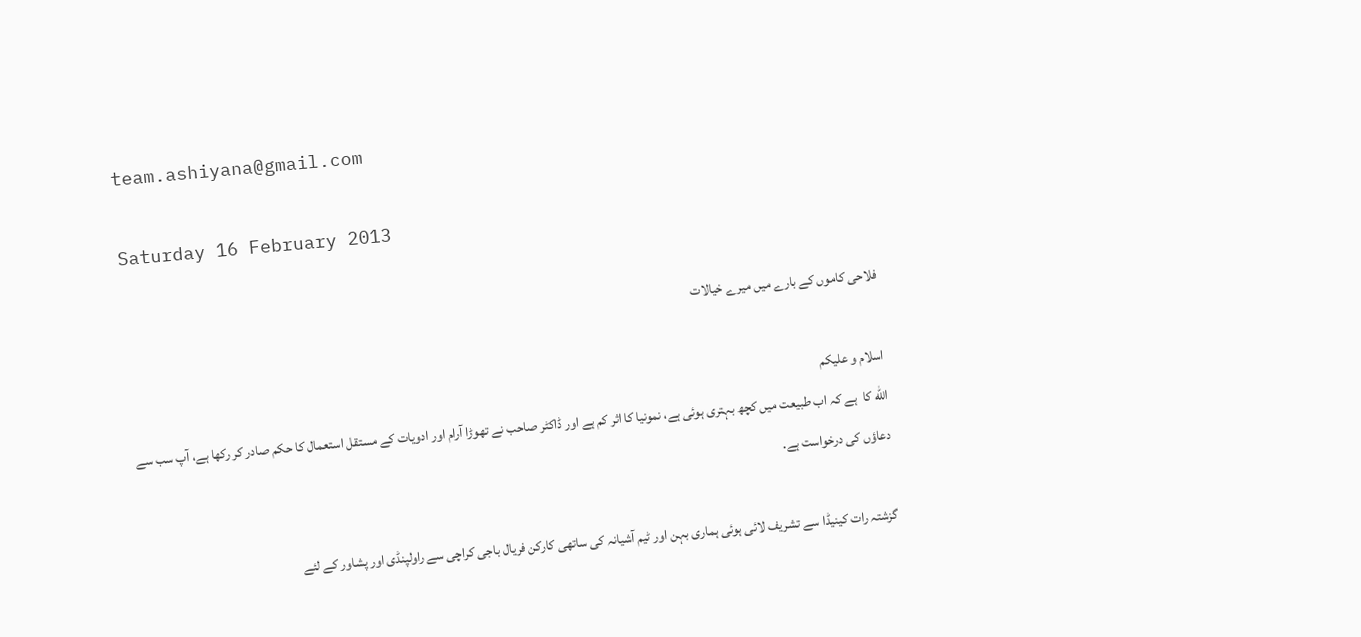team.ashiyana@gmail.com

Saturday 16 February 2013

فلاحی کاموں کے بارے میں میرے خیالات

اسلام و علیکم
الله کا  ہے کہ اب طبیعت میں کچھ بہتری ہوئی ہے، نمونیا کا اثر کم ہے اور ڈاکٹر صاحب نے تھوڑا آرام اور ادویات کے مستقل استعمال کا حکم صادر کر رکھا ہے، آپ سب سے دعاؤں کی درخواست ہے.

گزشتہ رات کینیڈا سے تشریف لائی ہوئی ہماری بہن اور ٹیم آشیانہ کی ساتھی کارکن فریال باجی کراچی سے راولپنڈی اور پشاور کے لئے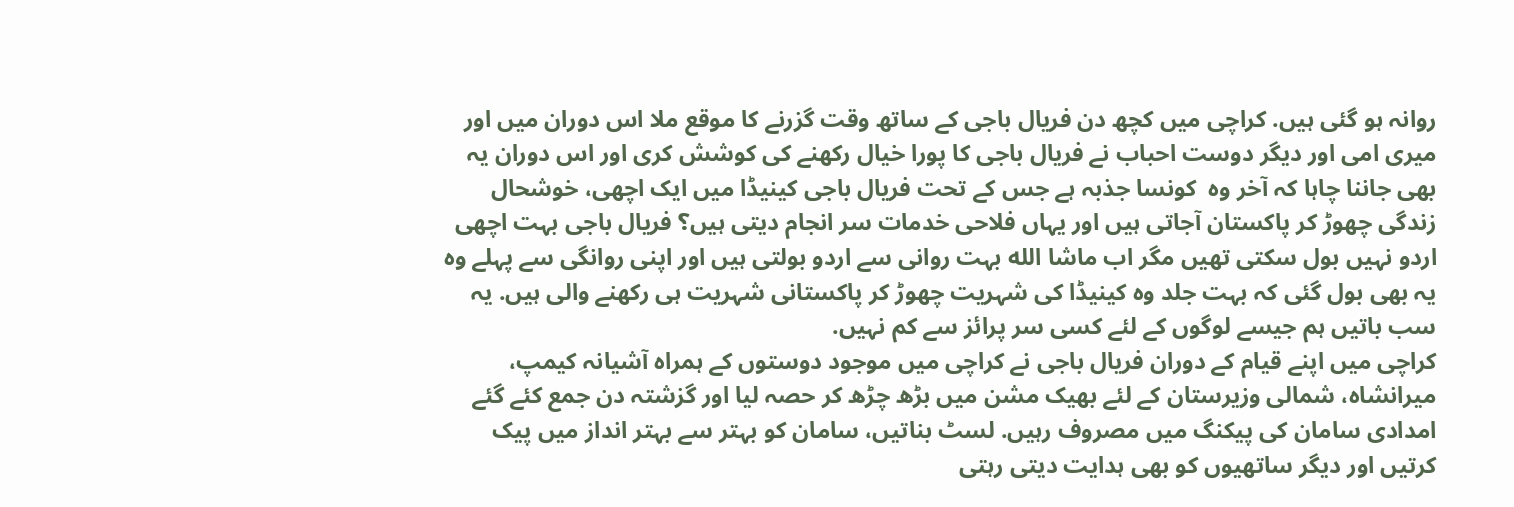روانہ ہو گئی ہیں. کراچی میں کچھ دن فریال باجی کے ساتھ وقت گزرنے کا موقع ملا اس دوران میں اور میری امی اور دیگر دوست احباب نے فریال باجی کا پورا خیال رکھنے کی کوشش کری اور اس دوران یہ بھی جاننا چاہا کہ آخر وہ  کونسا جذبہ ہے جس کے تحت فریال باجی کینیڈا میں ایک اچھی، خوشحال زندگی چھوڑ کر پاکستان آجاتی ہیں اور یہاں فلاحی خدمات سر انجام دیتی ہیں؟ فریال باجی بہت اچھی اردو نہیں بول سکتی تھیں مگر اب ماشا الله بہت روانی سے اردو بولتی ہیں اور اپنی روانگی سے پہلے وہ یہ بھی بول گئی کہ بہت جلد وہ کینیڈا کی شہریت چھوڑ کر پاکستانی شہریت ہی رکھنے والی ہیں. یہ سب باتیں ہم جیسے لوگوں کے لئے کسی سر پرائز سے کم نہیں.
کراچی میں اپنے قیام کے دوران فریال باجی نے کراچی میں موجود دوستوں کے ہمراہ آشیانہ کیمپ، میرانشاہ، شمالی وزیرستان کے لئے بھیک مشن میں بڑھ چڑھ کر حصہ لیا اور گزشتہ دن جمع کئے گئے امدادی سامان کی پیکنگ میں مصروف رہیں. لسٹ بناتیں، سامان کو بہتر سے بہتر انداز میں پیک کرتیں اور دیگر ساتھیوں کو بھی ہدایت دیتی رہتی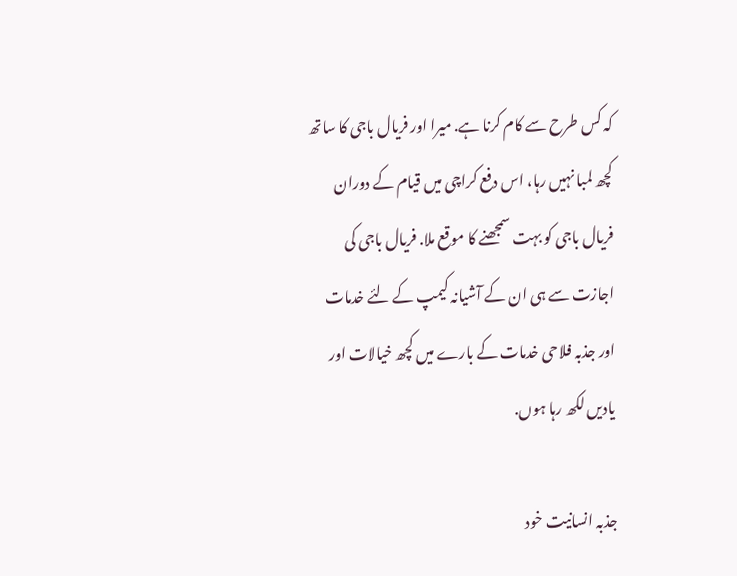کہ کس طرح سے کام کرنا ہے. میرا اور فریال باجی کا ساتھ کچھ لمبا نہیں رہا، اس دفع کراچی میں قیام کے دوران فریال باجی کو بہت سمجھنے کا موقع ملا. فریال باجی کی اجازت سے ہی ان کے آشیانہ کیمپ کے لئے خدمات اور جذبہ فلاحی خدمات کے بارے میں کچھ خیالات اور یادیں لکھ رہا ہوں.

جذبہ انسانیت خود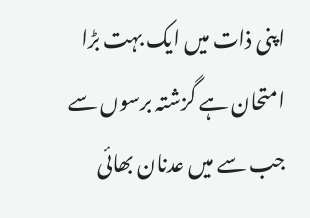اپنی ذات میں ایک بہت بڑا امتحان ہے گزشتہ برسوں سے جب سے میں عدنان بھائی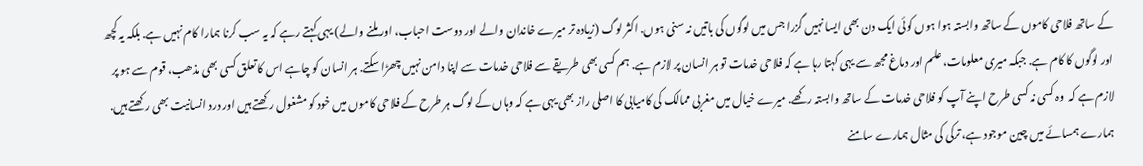کے ساتھ فلاحی کاموں کے ساتھ وابستہ ہوا ہوں کوئی ایک دن بھی ایسا نہیں گزرا جس میں لوگوں کی باتیں نہ سنی ہوں. اکثر لوگ (زیادہ تر میرے خاندان والے اور دوست احباب، اور ملنے والے) یہی کہتے رہے کہ یہ سب کرنا ہمارا کام نہیں ہے. بلکہ یہ کچھ اور لوگوں کا کام ہے. جبکہ میری معلومات، علم اور دماغ مجھ سے یہی کہتا رہا ہے کہ فلاحی خدمات تو ہر انسان پر لازم ہے. ہم کسی بھی طریقے سے فلاحی خدمات سے اپنا دامن نہیں چھڑا سکتے. ہر انسان کو چاہے اس کا تعلق کسی بھی مذھب، قوم سے ہو پر لازم ہے کہ  وہ کسی نہ کسی طرح اپنے آپ کو فلاحی خدمات کے ساتھ وابستہ رکھے. میرے خیال میں مغربی ممالک کی کامیابی کا اصلی راز بھی یہی ہے کہ وہاں کے لوگ ہر طرح کے فلاحی کاموں میں خود کو مشغول رکھتے ہیں اور درد انسانیت بھی رکھتے ہیں. ہمارے ہمسائے میں چین موجود ہے، ترکی کی مثال ہمارے سامنے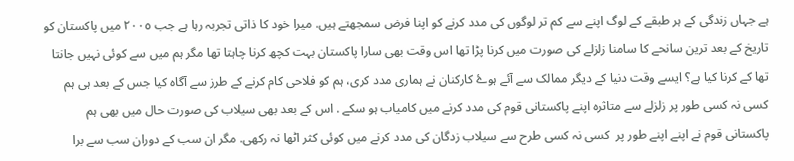ہے جہاں زندگی کے ہر طبقے کے لوگ اپنے سے کم تر لوگوں کی مدد کرنے کو اپنا فرض سمجھتے ہیں. میرا خود کا ذاتی تجربہ رہا ہے جب ٢٠٠٥ میں پاکستان کو تاریخ کے بعد ترین سانحے کا سامنا زلزلے کی صورت میں کرنا پڑا تھا اس وقت بھی سارا پاکستان بہت کچھ کرنا چاہتا تھا مگر ہم میں سے کوئی نہیں جانتا تھا کے کرنا کیا ہے؟ ایسے وقت دنیا کے دیگر ممالک سے آئے ہوۓ کارکنان نے ہماری مدد کری، ہم کو فلاحی کام کرنے کے طرز سے آگاہ کیا جس کے بعد ہی ہم کسی نہ کسی طور پر زلزلے سے متاثرہ اپنے پاکستانی قوم کی مدد کرنے میں کامیاب ہو سکے . اس کے بعد بھی سیلاب کی صورت حال میں بھی ہم پاکستانی قوم نے اپنے اپنے طور پر  کسی نہ کسی طرح سے سیلاب زدگان کی مدد کرنے میں کوئی کثر اٹھا نہ رکھی. مگر ان سب کے دوران سب سے برا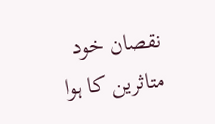نقصان خود متاثرین کا ہوا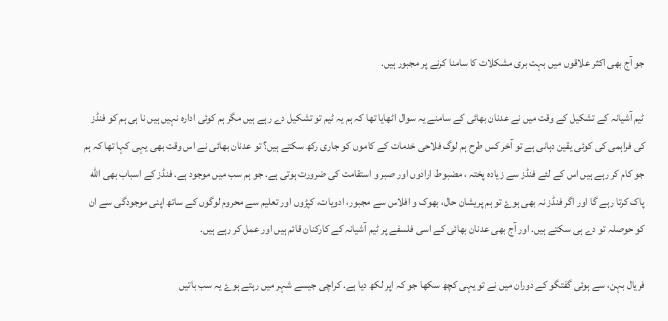جو آج بھی اکثر علاقوں میں بہت بری مشکلات کا سامنا کرنے پر مجبور ہیں.

ٹیم آشیانہ کے تشکیل کے وقت میں نے عدنان بھائی کے سامنے یہ سوال اٹھایا تھا کہ ہم یہ ٹیم تو تشکیل دے رہے ہیں مگر ہم کوئی ادارہ نہیں ہیں نا ہی ہم کو فنڈز کی فراہمی کی کوئی یقین دہانی ہے تو آخر کس طرح ہم لوگ فلاحی خدمات کے کاموں کو جاری رکھ سکتے ہیں؟ تو عدنان بھائی نے اس وقت بھی یہی کہا تھا کہ ہم جو کام کر رہے ہیں اس کے لئے فنڈز سے زیادہ پختہ ، مضبوط ارادوں اور صبر و استقامت کی ضرورت ہوتی ہے. جو ہم سب میں موجود ہے. فنڈز کے اسباب بھی الله پاک کرتا رہے گا اور اگر فنڈز نہ بھی ہوۓ تو ہم پریشان حال، بھوک و افلاس سے مجبور، ادویات، کپڑوں اور تعلیم سے محروم لوگوں کے ساتھ اپنی موجودگی سے ان کو حوصلہ تو دے ہی سکتے ہیں. اور آج بھی عدنان بھائی کے اسی فلسفے پر ٹیم آشیانہ کے کارکنان قائم ہیں اور عمل کر رہے ہیں.

فریال بہن، سے ہوئی گفتگو کے دوران میں نے تو یہی کچھ سکھا جو کہ اپر لکھ دیا ہے. کراچی جیسے شہر میں رہتے ہوۓ یہ سب باتیں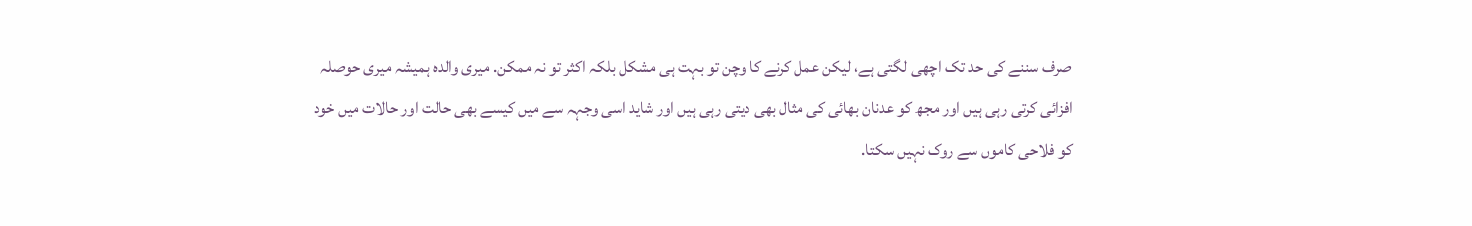صرف سننے کی حد تک اچھی لگتی ہے، لیکن عمل کرنے کا وچن تو بہت ہی مشکل بلکہ اکثر تو نہ ممکن. میری والدہ ہمیشہ میری حوصلہ افزائی کرتی رہی ہیں اور مجھ کو عدنان بھائی کی مثال بھی دیتی رہی ہیں اور شاید اسی وجہہ سے میں کیسے بھی حالت اور حالات میں خود کو فلاحی کاموں سے روک نہیں سکتا.